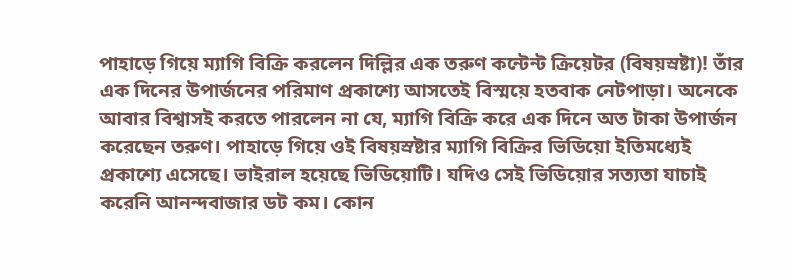পাহাড়ে গিয়ে ম্যাগি বিক্রি করলেন দিল্লির এক তরুণ কন্টেন্ট ক্রিয়েটর (বিষয়স্রষ্টা)! তাঁর এক দিনের উপার্জনের পরিমাণ প্রকাশ্যে আসতেই বিস্ময়ে হতবাক নেটপাড়া। অনেকে আবার বিশ্বাসই করতে পারলেন না যে, ম্যাগি বিক্রি করে এক দিনে অত টাকা উপার্জন করেছেন তরুণ। পাহাড়ে গিয়ে ওই বিষয়স্রষ্টার ম্যাগি বিক্রির ভিডিয়ো ইতিমধ্যেই প্রকাশ্যে এসেছে। ভাইরাল হয়েছে ভিডিয়োটি। যদিও সেই ভিডিয়োর সত্যতা যাচাই করেনি আনন্দবাজার ডট কম। কোন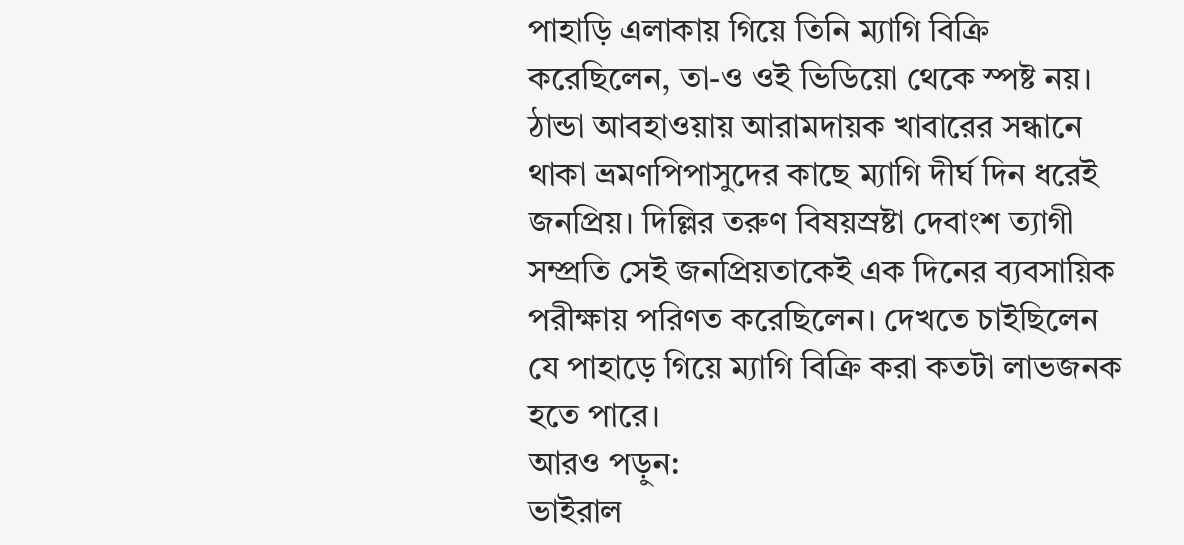পাহাড়ি এলাকায় গিয়ে তিনি ম্যাগি বিক্রি করেছিলেন, তা-ও ওই ভিডিয়ো থেকে স্পষ্ট নয়।
ঠান্ডা আবহাওয়ায় আরামদায়ক খাবারের সন্ধানে থাকা ভ্রমণপিপাসুদের কাছে ম্যাগি দীর্ঘ দিন ধরেই জনপ্রিয়। দিল্লির তরুণ বিষয়স্রষ্টা দেবাংশ ত্যাগী সম্প্রতি সেই জনপ্রিয়তাকেই এক দিনের ব্যবসায়িক পরীক্ষায় পরিণত করেছিলেন। দেখতে চাইছিলেন যে পাহাড়ে গিয়ে ম্যাগি বিক্রি করা কতটা লাভজনক হতে পারে।
আরও পড়ুন:
ভাইরাল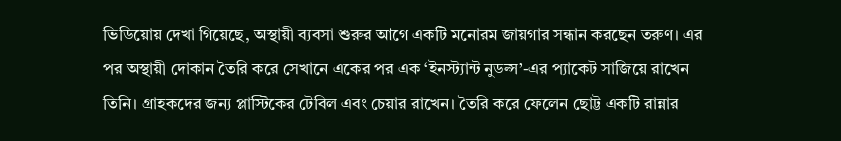ভিডিয়োয় দেখা গিয়েছে, অস্থায়ী ব্যবসা শুরুর আগে একটি মনোরম জায়গার সন্ধান করছেন তরুণ। এর পর অস্থায়ী দোকান তৈরি করে সেখানে একের পর এক ‘ইনস্ট্যান্ট নুডল্স’-এর প্যাকেট সাজিয়ে রাখেন তিনি। গ্রাহকদের জন্য প্লাস্টিকের টেবিল এবং চেয়ার রাখেন। তৈরি করে ফেলেন ছোট্ট একটি রান্নার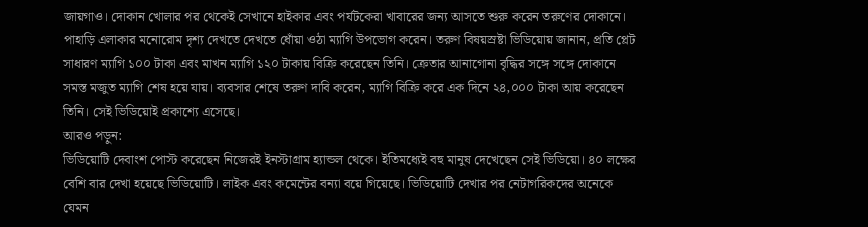জায়গাও। দোকান খোলার পর থেকেই সেখানে হাইকার এবং পর্যটকেরা খাবারের জন্য আসতে শুরু করেন তরুণের দোকানে। পাহাড়ি এলাকার মনোরোম দৃশ্য দেখতে দেখতে ধোঁয়া ওঠা ম্যাগি উপভোগ করেন। তরুণ বিষয়স্রষ্টা ভিডিয়োয় জানান, প্রতি প্লেট সাধারণ ম্যাগি ১০০ টাকা এবং মাখন ম্যাগি ১২০ টাকায় বিক্রি করেছেন তিনি। ক্রেতার আনাগোনা বৃদ্ধির সঙ্গে সঙ্গে দোকানে সমস্ত মজুত ম্যাগি শেষ হয়ে যায়। ব্যবসার শেষে তরুণ দাবি করেন, ম্যাগি বিক্রি করে এক দিনে ২৪,০০০ টাকা আয় করেছেন তিনি। সেই ভিডিয়োই প্রকাশ্যে এসেছে।
আরও পড়ুন:
ভিডিয়োটি দেবাংশ পোস্ট করেছেন নিজেরই ইনস্টাগ্রাম হ্যান্ডল থেকে। ইতিমধ্যেই বহু মানুষ দেখেছেন সেই ভিডিয়ো। ৪০ লক্ষের বেশি বার দেখা হয়েছে ভিডিয়োটি। লাইক এবং কমেন্টের বন্যা বয়ে গিয়েছে। ভিডিয়োটি দেখার পর নেটাগরিকদের অনেকে যেমন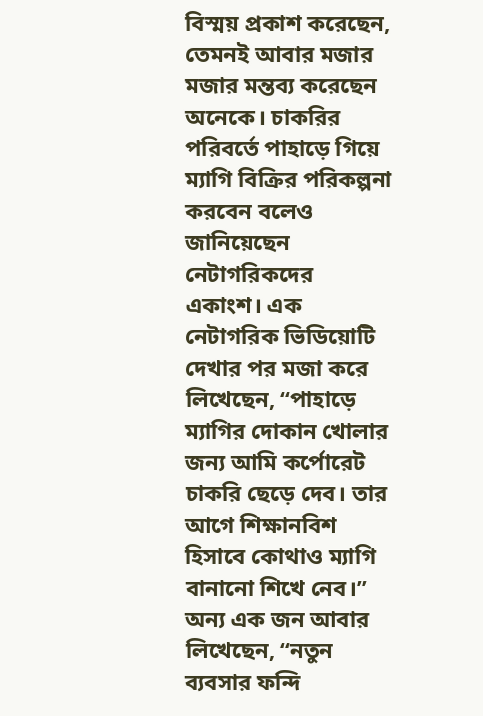বিস্ময় প্রকাশ করেছেন, তেমনই আবার মজার মজার মন্তব্য করেছেন অনেকে। চাকরির পরিবর্তে পাহাড়ে গিয়ে ম্যাগি বিক্রির পরিকল্পনা করবেন বলেও জানিয়েছেন নেটাগরিকদের একাংশ। এক নেটাগরিক ভিডিয়োটি দেখার পর মজা করে লিখেছেন, ‘‘পাহাড়ে ম্যাগির দোকান খোলার জন্য আমি কর্পোরেট চাকরি ছেড়ে দেব। তার আগে শিক্ষানবিশ হিসাবে কোথাও ম্যাগি বানানো শিখে নেব।’’ অন্য এক জন আবার লিখেছেন, ‘‘নতুন ব্যবসার ফন্দি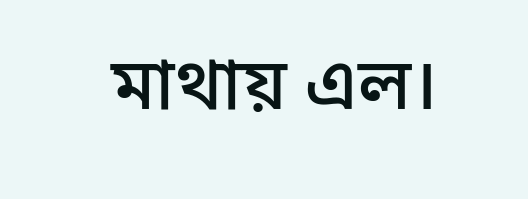মাথায় এল।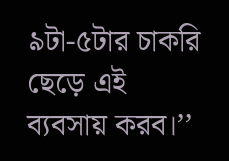৯টা-৫টার চাকরি ছেড়ে এই ব্যবসায় করব।’’